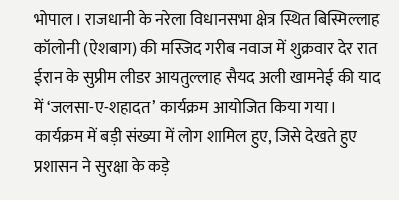भोपाल। राजधानी के नरेला विधानसभा क्षेत्र स्थित बिस्मिल्लाह कॉलोनी (ऐशबाग) की मस्जिद गरीब नवाज में शुक्रवार देर रात ईरान के सुप्रीम लीडर आयतुल्लाह सैयद अली खामनेई की याद में ‘जलसा-ए-शहादत’ कार्यक्रम आयोजित किया गया। कार्यक्रम में बड़ी संख्या में लोग शामिल हुए, जिसे देखते हुए प्रशासन ने सुरक्षा के कड़े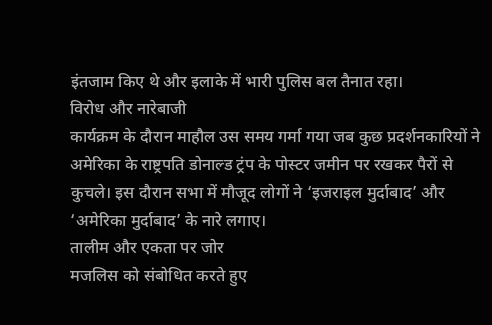इंतजाम किए थे और इलाके में भारी पुलिस बल तैनात रहा।
विरोध और नारेबाजी
कार्यक्रम के दौरान माहौल उस समय गर्मा गया जब कुछ प्रदर्शनकारियों ने अमेरिका के राष्ट्रपति डोनाल्ड ट्रंप के पोस्टर जमीन पर रखकर पैरों से कुचले। इस दौरान सभा में मौजूद लोगों ने ‘इजराइल मुर्दाबाद’ और ‘अमेरिका मुर्दाबाद’ के नारे लगाए।
तालीम और एकता पर जोर
मजलिस को संबोधित करते हुए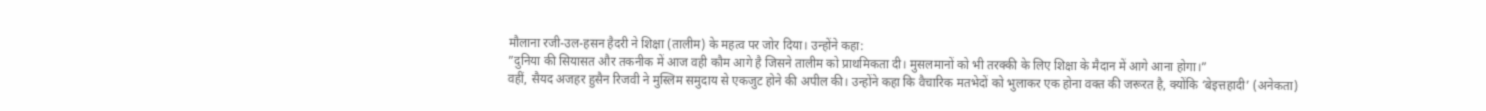मौलाना रजी-उल-हसन हैदरी ने शिक्षा (तालीम) के महत्व पर जोर दिया। उन्होंने कहा:
”दुनिया की सियासत और तकनीक में आज वही कौम आगे है जिसने तालीम को प्राथमिकता दी। मुसलमानों को भी तरक्की के लिए शिक्षा के मैदान में आगे आना होगा।”
वहीं, सैयद अजहर हुसैन रिजवी ने मुस्लिम समुदाय से एकजुट होने की अपील की। उन्होंने कहा कि वैचारिक मतभेदों को भुलाकर एक होना वक्त की जरूरत है, क्योंकि ‘बेइत्तहादी’ (अनेकता)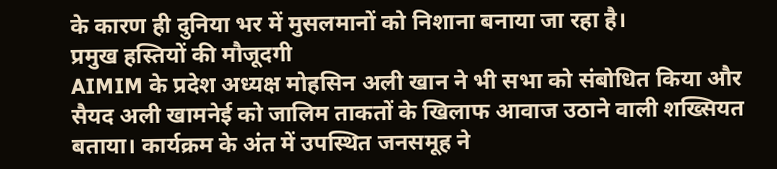के कारण ही दुनिया भर में मुसलमानों को निशाना बनाया जा रहा है।
प्रमुख हस्तियों की मौजूदगी
AIMIM के प्रदेश अध्यक्ष मोहसिन अली खान ने भी सभा को संबोधित किया और सैयद अली खामनेई को जालिम ताकतों के खिलाफ आवाज उठाने वाली शख्सियत बताया। कार्यक्रम के अंत में उपस्थित जनसमूह ने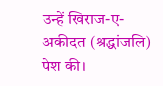उन्हें खिराज-ए-अकीदत (श्रद्धांजलि) पेश की।